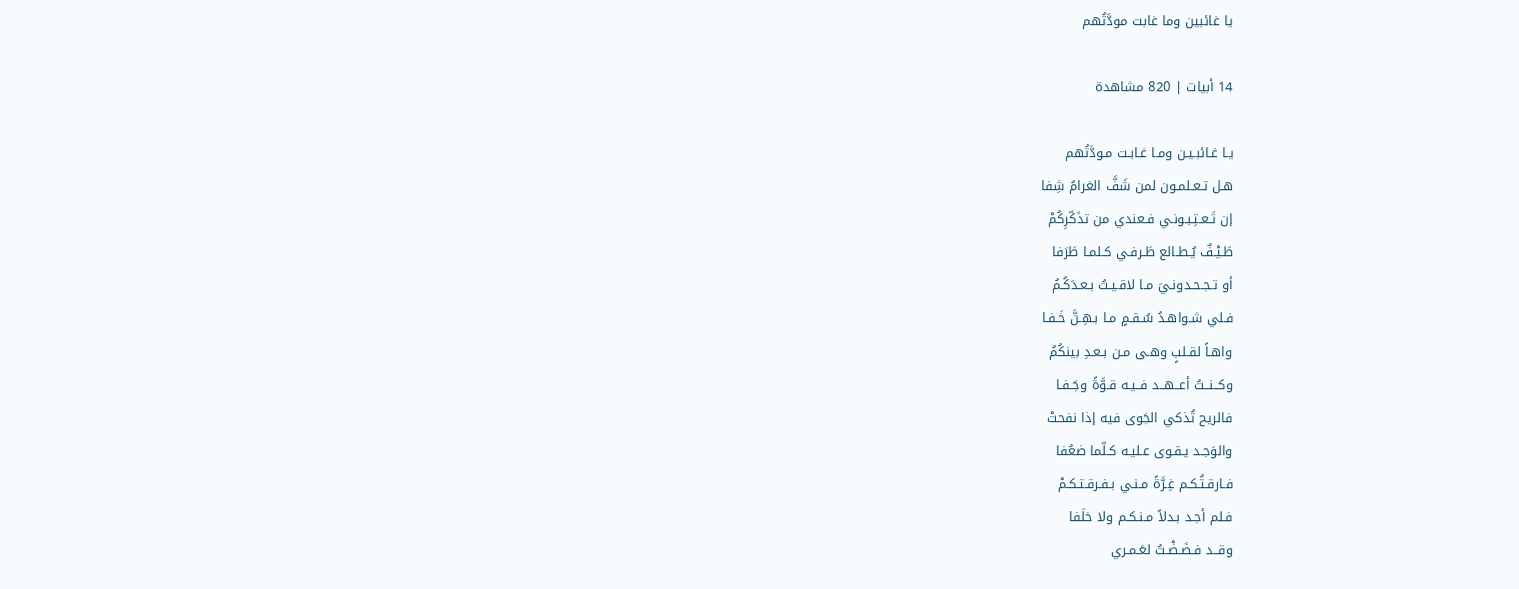يا غائبين وما غابت مودَّتُهم

14 أبيات | 820 مشاهدة

يـا غـائبـيـن ومـا غـابـت مـودَّتُهم
هـل تـعـلمـون لمن شَفَّ الغرامُ شِفا
إن تَـعـتِـبـونـي فـعندي من تذَكّرِكُمْ
طَـيْـفٌ يُـطـالع طَـرفـي كـلمـا طَرَفا
أو تـجـحـدونـيَ مـا لاقـيـتُ بـعـدَكُـمُ
فـلي شـواهـدُ سُـقـمٍ مـا بـهِـنَّ خَـفـا
واهـاً لقـلبٍ وهـى مـن بـعـدِ بينكُمُ
وكــنــتُ أعــهــد فــيـه قـوَّةً وجَـفـا
فالريح تُذكي الجَوى فيه إذا نفحتْ
والوَجـد يـقـوى عـليـه كـلّما ضعُفا
فـارقـتُـكـم غِـرَّةً مـنـي بـفـرقـتـكـمْ
فـلم أجـد بـدلاً مـنـكـم ولا خلَفا
وقــد فـضَـضْـتُ لعَـمـري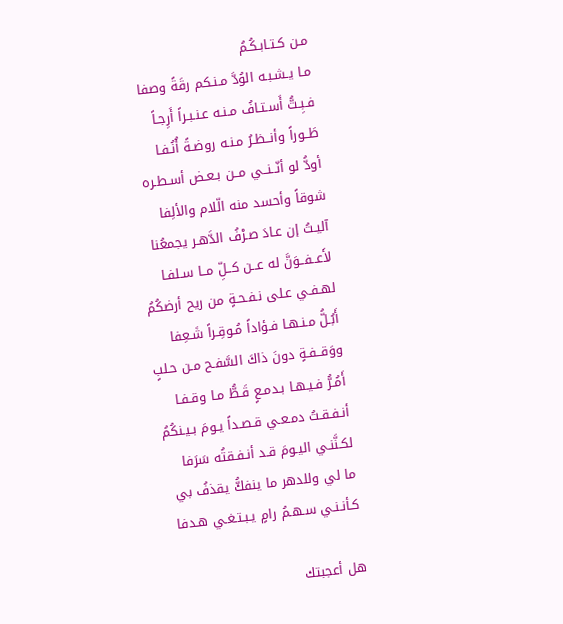مـن كـتـابـكُـمُ
مـا يـشـبـه الوُدَّ مـنـكم رقَةً وصفا
فـبِـتُّ أَسـتـافُ مـنـه عـنـبـراً أَرِجـاً
طَــوراً وأنــظـرُ مـنـه روضـةً أُنُـفـا
أودُّ لو أنّــنــي مــن بـعـض أسـطـره
شوقاً وأحسد منه الّلام والألِفا
آليـتُ إن عـادَ صـرْفُ الدَّهـر يجمعُنا
لأَعــفــوَنَّ له عــن كــلِّ مــا سـلفـا
لهـفـي عـلى نـفـحـةٍ من ريح أرضكُمُ
أَبُـلُّ مـنـهـا فـؤاداً مُـوقِـراً شَـعِفا
ووَقــفـةٍ دونَ ذاكَ السَّفـح مـن حـلبٍ
أَمُـرُّ فـيـهـا بـدمـعٍ قَـطُّ مـا وقـفـا
أنـفـقـتُ دمـعـي قـصـداً يـومَ بـيـنكُمُ
لكـنَّنـي اليـومَ قـد أنـفـقتُه سَرَفا
ما لي وللدهر ما ينفكُّ يقذفُ بي
كـأنـنـي سـهـمُ رامٍ يـبـتـغـي هـدفا

هل أعجبتك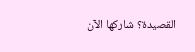القصيدة؟ شاركها الآن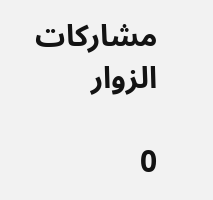مشاركات الزوار

0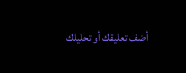أضف تعليقك أو تحليلك